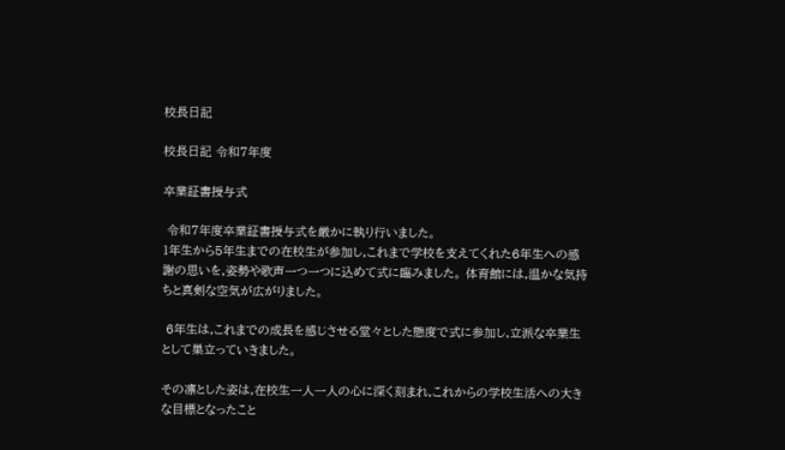校長日記

校長日記 令和7年度

卒業証書授与式

 令和7年度卒業証書授与式を厳かに執り行いました。
1年生から5年生までの在校生が参加し,これまで学校を支えてくれた6年生への感謝の思いを,姿勢や歌声一つ一つに込めて式に臨みました。 体育館には,温かな気持ちと真剣な空気が広がりました。

 6年生は,これまでの成長を感じさせる堂々とした態度で式に参加し,立派な卒業生として巣立っていきました。

その凛とした姿は,在校生一人一人の心に深く刻まれ,これからの学校生活への大きな目標となったこと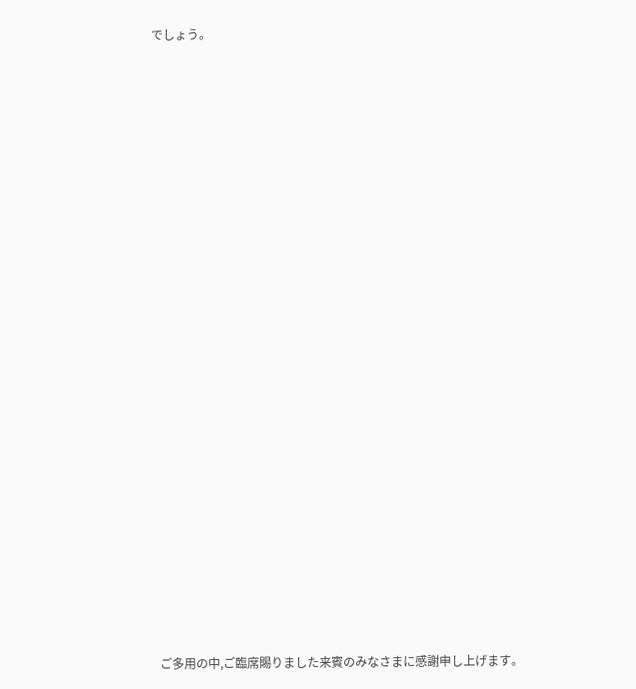でしょう。

























 ご多用の中,ご臨席賜りました来賓のみなさまに感謝申し上げます。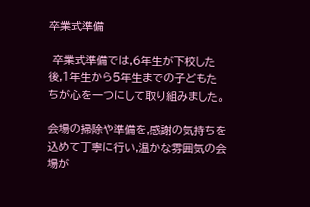卒業式準備

 卒業式準備では,6年生が下校した後,1年生から5年生までの子どもたちが心を一つにして取り組みました。

会場の掃除や準備を,感謝の気持ちを込めて丁寧に行い,温かな雰囲気の会場が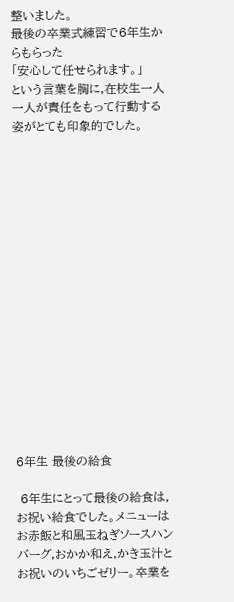整いました。
最後の卒業式練習で6年生からもらった
「安心して任せられます。」
という言葉を胸に,在校生一人一人が責任をもって行動する姿がとても印象的でした。

















6年生 最後の給食

 6年生にとって最後の給食は,お祝い給食でした。メニューはお赤飯と和風玉ねぎソースハンバーグ,おかか和え,かき玉汁とお祝いのいちごゼリー。卒業を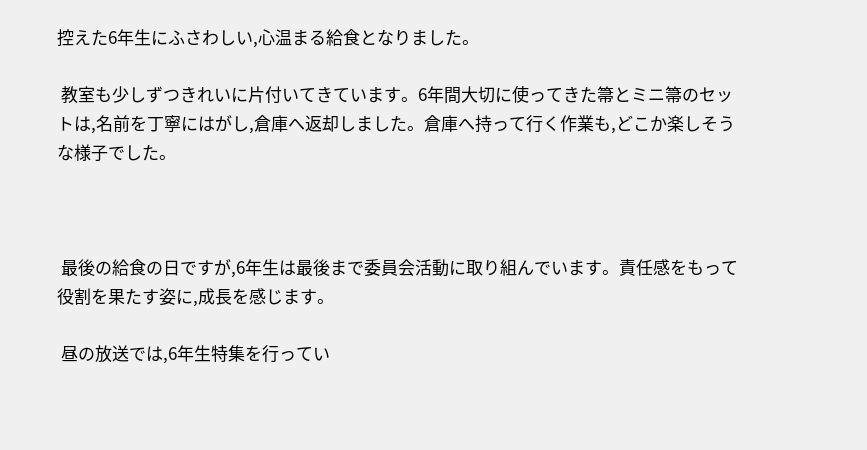控えた6年生にふさわしい,心温まる給食となりました。

 教室も少しずつきれいに片付いてきています。6年間大切に使ってきた箒とミニ箒のセットは,名前を丁寧にはがし,倉庫へ返却しました。倉庫へ持って行く作業も,どこか楽しそうな様子でした。



 最後の給食の日ですが,6年生は最後まで委員会活動に取り組んでいます。責任感をもって役割を果たす姿に,成長を感じます。

 昼の放送では,6年生特集を行ってい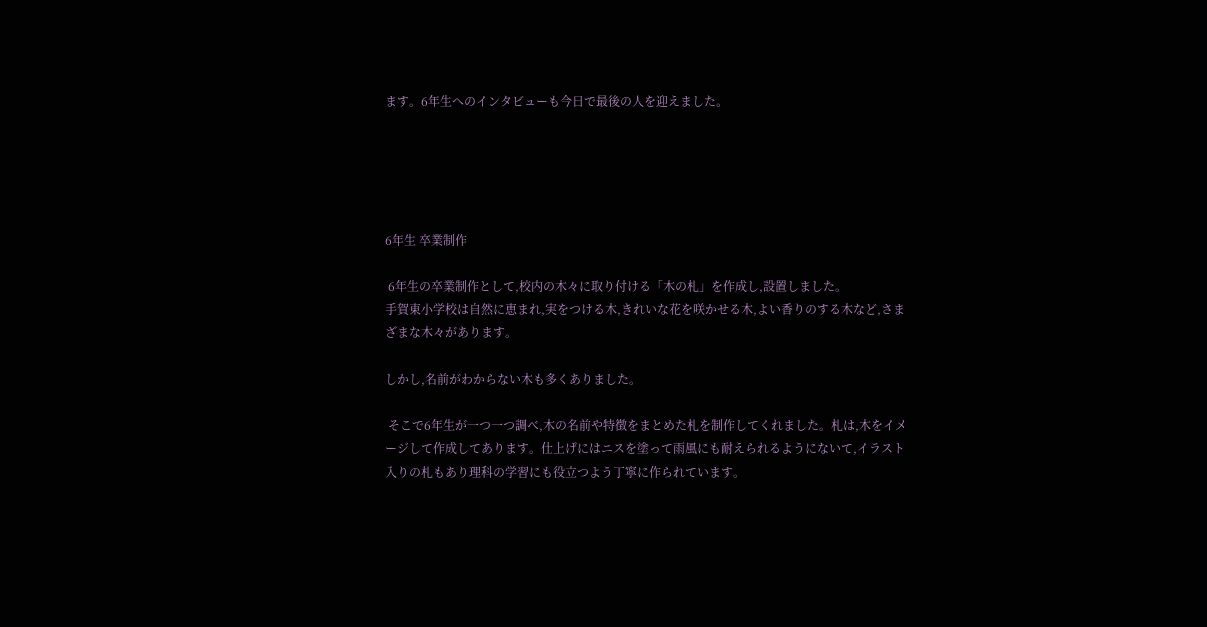ます。6年生へのインタビューも今日で最後の人を迎えました。





6年生 卒業制作

 6年生の卒業制作として,校内の木々に取り付ける「木の札」を作成し,設置しました。
手賀東小学校は自然に恵まれ,実をつける木,きれいな花を咲かせる木,よい香りのする木など,さまざまな木々があります。

しかし,名前がわからない木も多くありました。

 そこで6年生が一つ一つ調べ,木の名前や特徴をまとめた札を制作してくれました。札は,木をイメージして作成してあります。仕上げにはニスを塗って雨風にも耐えられるようにないて,イラスト入りの札もあり理科の学習にも役立つよう丁寧に作られています。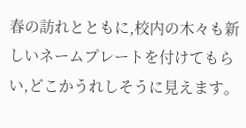春の訪れとともに,校内の木々も新しいネームプレートを付けてもらい,どこかうれしそうに見えます。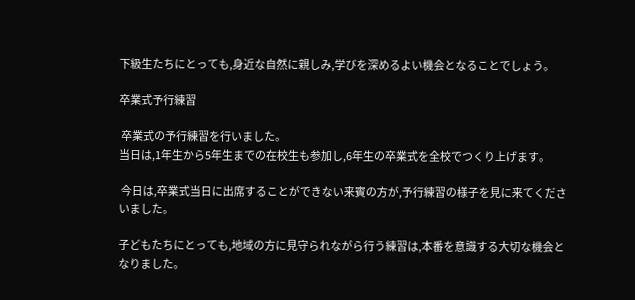下級生たちにとっても,身近な自然に親しみ,学びを深めるよい機会となることでしょう。

卒業式予行練習

 卒業式の予行練習を行いました。
当日は,1年生から5年生までの在校生も参加し,6年生の卒業式を全校でつくり上げます。

 今日は,卒業式当日に出席することができない来賓の方が,予行練習の様子を見に来てくださいました。

子どもたちにとっても,地域の方に見守られながら行う練習は,本番を意識する大切な機会となりました。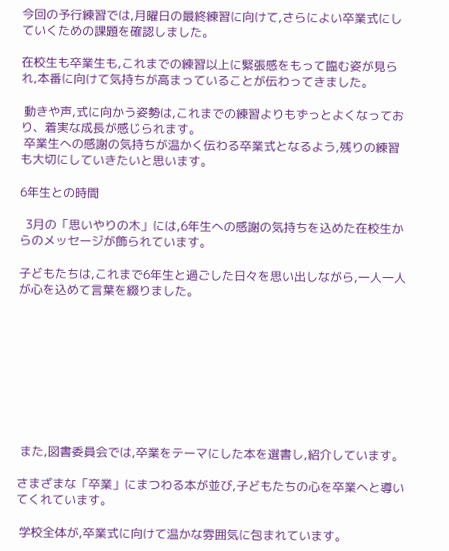今回の予行練習では,月曜日の最終練習に向けて,さらによい卒業式にしていくための課題を確認しました。

在校生も卒業生も,これまでの練習以上に緊張感をもって臨む姿が見られ,本番に向けて気持ちが高まっていることが伝わってきました。

 動きや声,式に向かう姿勢は,これまでの練習よりもずっとよくなっており、着実な成長が感じられます。
 卒業生への感謝の気持ちが温かく伝わる卒業式となるよう,残りの練習も大切にしていきたいと思います。

6年生との時間

  3月の「思いやりの木」には,6年生への感謝の気持ちを込めた在校生からのメッセージが飾られています。

子どもたちは,これまで6年生と過ごした日々を思い出しながら,一人一人が心を込めて言葉を綴りました。









 また,図書委員会では,卒業をテーマにした本を選書し,紹介しています。

さまざまな「卒業」にまつわる本が並び,子どもたちの心を卒業へと導いてくれています。

 学校全体が,卒業式に向けて温かな雰囲気に包まれています。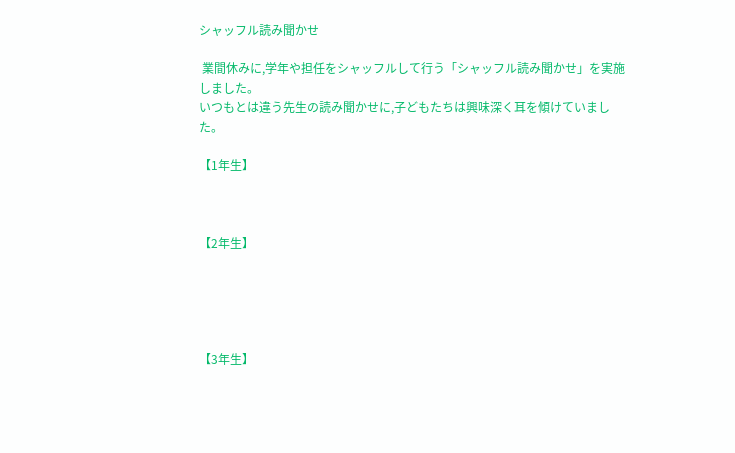シャッフル読み聞かせ

 業間休みに,学年や担任をシャッフルして行う「シャッフル読み聞かせ」を実施しました。
いつもとは違う先生の読み聞かせに,子どもたちは興味深く耳を傾けていました。

【1年生】



【2年生】





【3年生】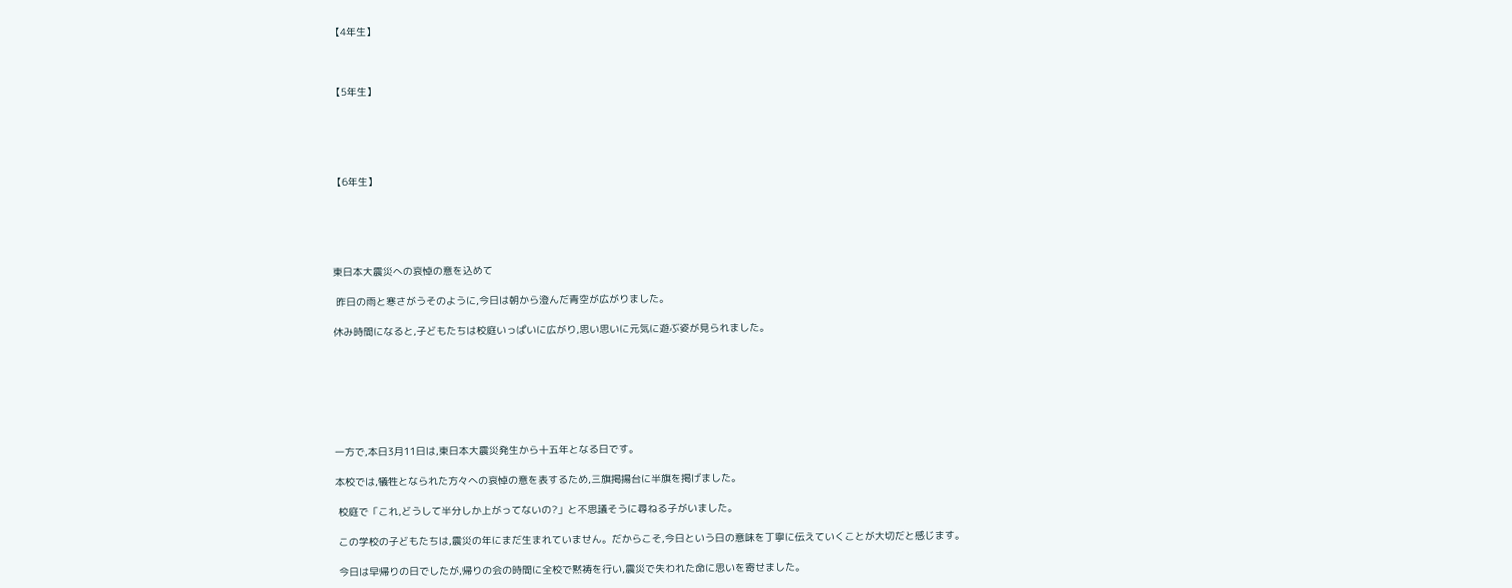【4年生】



【5年生】





【6年生】





東日本大震災への哀悼の意を込めて

 昨日の雨と寒さがうそのように,今日は朝から澄んだ青空が広がりました。

休み時間になると,子どもたちは校庭いっぱいに広がり,思い思いに元気に遊ぶ姿が見られました。







一方で,本日3月11日は,東日本大震災発生から十五年となる日です。

本校では,犠牲となられた方々への哀悼の意を表するため,三旗掲揚台に半旗を掲げました。

 校庭で「これ,どうして半分しか上がってないの?」と不思議そうに尋ねる子がいました。

 この学校の子どもたちは,震災の年にまだ生まれていません。だからこそ,今日という日の意味を丁寧に伝えていくことが大切だと感じます。

 今日は早帰りの日でしたが,帰りの会の時間に全校で黙祷を行い,震災で失われた命に思いを寄せました。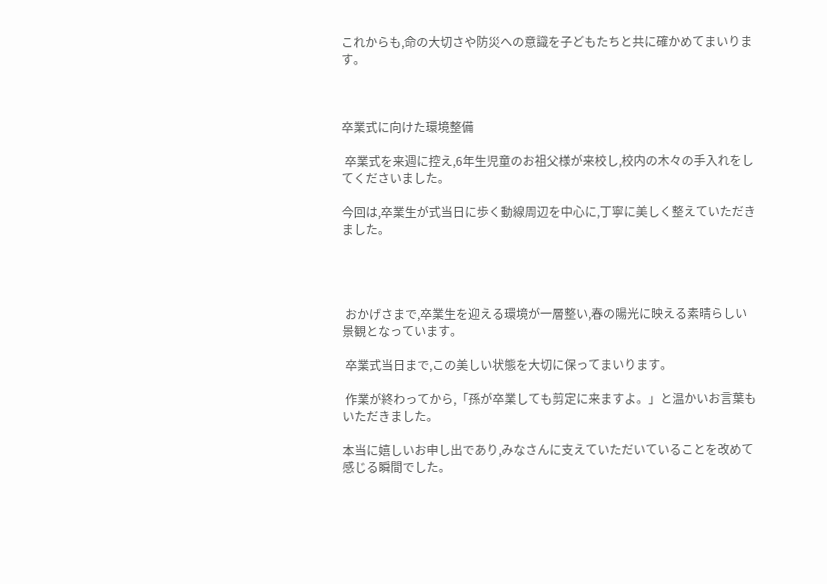これからも,命の大切さや防災への意識を子どもたちと共に確かめてまいります。



卒業式に向けた環境整備

 卒業式を来週に控え,6年生児童のお祖父様が来校し,校内の木々の手入れをしてくださいました。

今回は,卒業生が式当日に歩く動線周辺を中心に,丁寧に美しく整えていただきました。




 おかげさまで,卒業生を迎える環境が一層整い,春の陽光に映える素晴らしい景観となっています。

 卒業式当日まで,この美しい状態を大切に保ってまいります。

 作業が終わってから,「孫が卒業しても剪定に来ますよ。」と温かいお言葉もいただきました。

本当に嬉しいお申し出であり,みなさんに支えていただいていることを改めて感じる瞬間でした。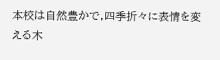本校は自然豊かで,四季折々に表情を変える木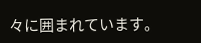々に囲まれています。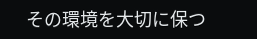その環境を大切に保つ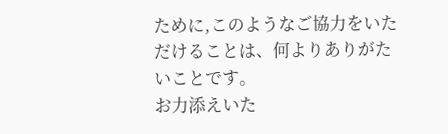ために,このようなご協力をいただけることは、何よりありがたいことです。
お力添えいた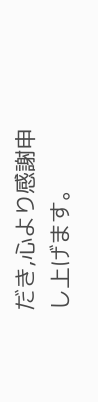だき,心より感謝申し上げます。